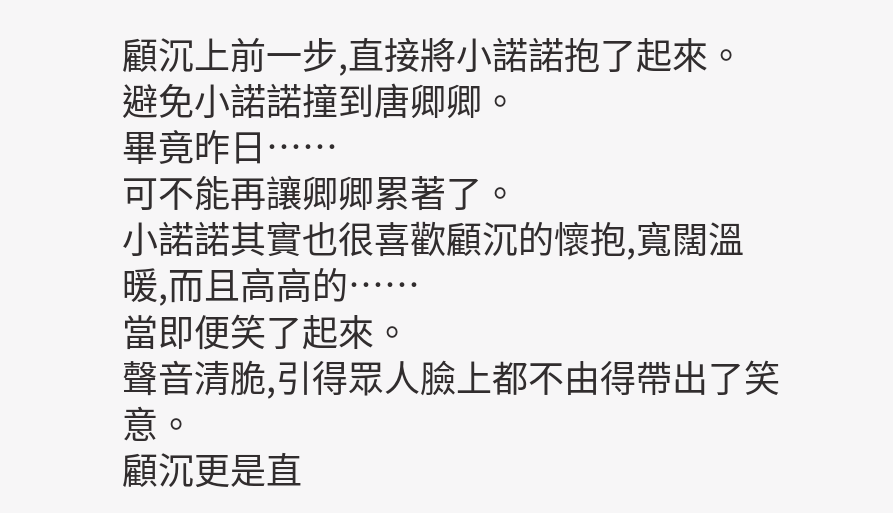顧沉上前一步,直接將小諾諾抱了起來。
避免小諾諾撞到唐卿卿。
畢竟昨日……
可不能再讓卿卿累著了。
小諾諾其實也很喜歡顧沉的懷抱,寬闊溫暖,而且高高的……
當即便笑了起來。
聲音清脆,引得眾人臉上都不由得帶出了笑意。
顧沉更是直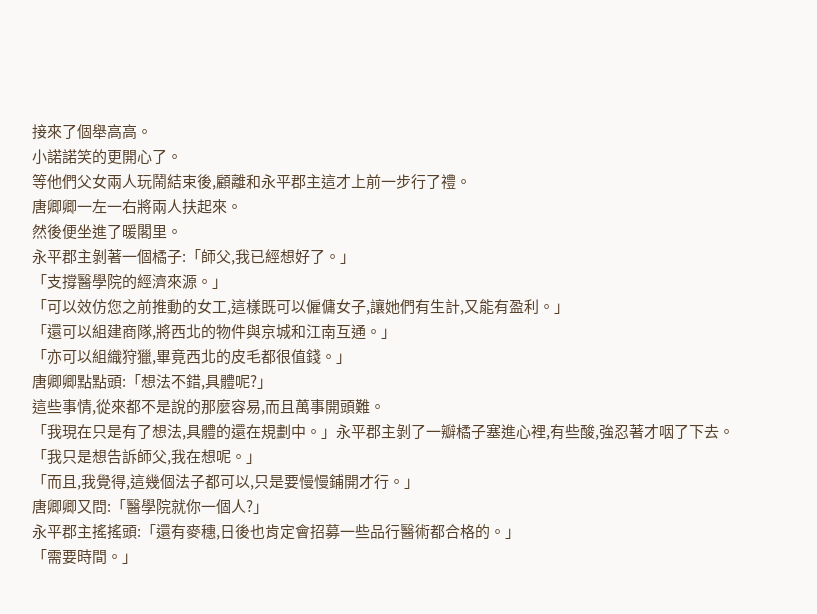接來了個舉高高。
小諾諾笑的更開心了。
等他們父女兩人玩鬧結束後,顧離和永平郡主這才上前一步行了禮。
唐卿卿一左一右將兩人扶起來。
然後便坐進了暖閣里。
永平郡主剝著一個橘子:「師父,我已經想好了。」
「支撐醫學院的經濟來源。」
「可以效仿您之前推動的女工,這樣既可以僱傭女子,讓她們有生計,又能有盈利。」
「還可以組建商隊,將西北的物件與京城和江南互通。」
「亦可以組織狩獵,畢竟西北的皮毛都很值錢。」
唐卿卿點點頭:「想法不錯,具體呢?」
這些事情,從來都不是說的那麼容易,而且萬事開頭難。
「我現在只是有了想法,具體的還在規劃中。」永平郡主剝了一瓣橘子塞進心裡,有些酸,強忍著才咽了下去。
「我只是想告訴師父,我在想呢。」
「而且,我覺得,這幾個法子都可以,只是要慢慢鋪開才行。」
唐卿卿又問:「醫學院就你一個人?」
永平郡主搖搖頭:「還有麥穗,日後也肯定會招募一些品行醫術都合格的。」
「需要時間。」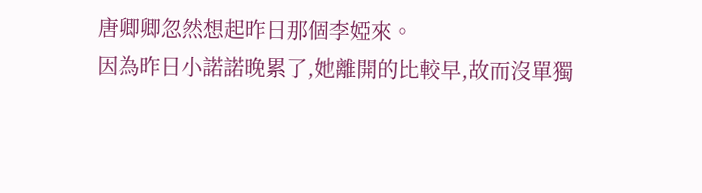唐卿卿忽然想起昨日那個李婭來。
因為昨日小諾諾晚累了,她離開的比較早,故而沒單獨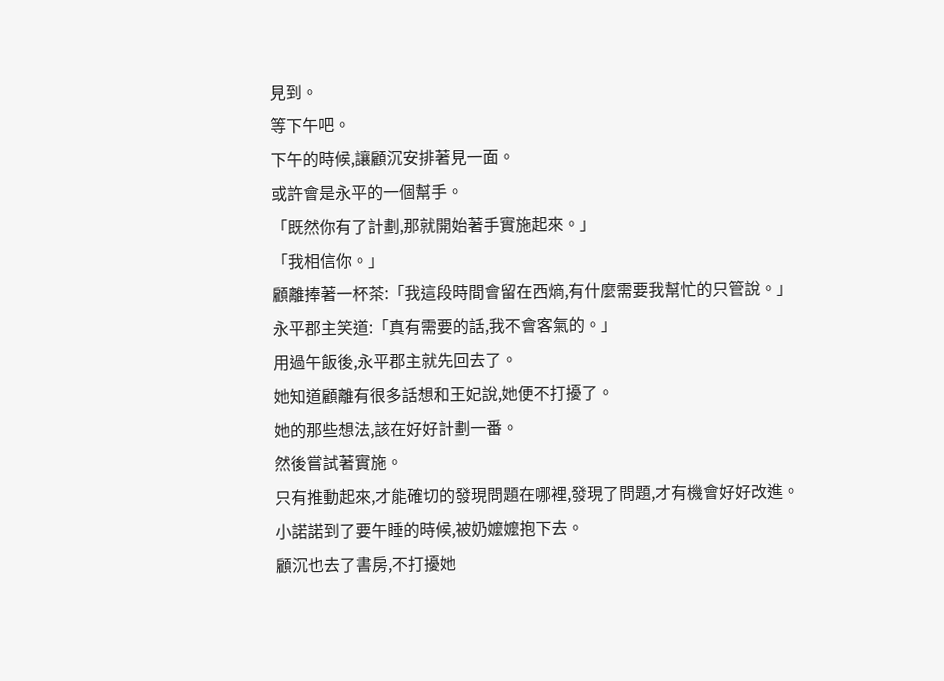見到。
等下午吧。
下午的時候,讓顧沉安排著見一面。
或許會是永平的一個幫手。
「既然你有了計劃,那就開始著手實施起來。」
「我相信你。」
顧離捧著一杯茶:「我這段時間會留在西熵,有什麼需要我幫忙的只管說。」
永平郡主笑道:「真有需要的話,我不會客氣的。」
用過午飯後,永平郡主就先回去了。
她知道顧離有很多話想和王妃說,她便不打擾了。
她的那些想法,該在好好計劃一番。
然後嘗試著實施。
只有推動起來,才能確切的發現問題在哪裡,發現了問題,才有機會好好改進。
小諾諾到了要午睡的時候,被奶嬤嬤抱下去。
顧沉也去了書房,不打擾她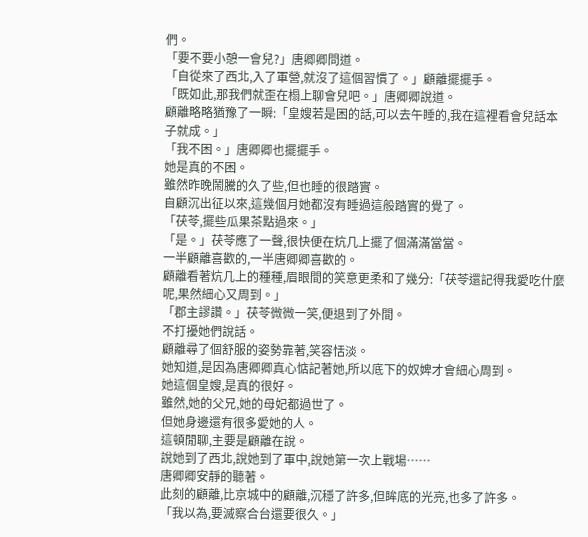們。
「要不要小憩一會兒?」唐卿卿問道。
「自從來了西北,入了軍營,就沒了這個習慣了。」顧離擺擺手。
「既如此,那我們就歪在榻上聊會兒吧。」唐卿卿說道。
顧離略略猶豫了一瞬:「皇嫂若是困的話,可以去午睡的,我在這裡看會兒話本子就成。」
「我不困。」唐卿卿也擺擺手。
她是真的不困。
雖然昨晚鬧騰的久了些,但也睡的很踏實。
自顧沉出征以來,這幾個月她都沒有睡過這般踏實的覺了。
「茯苓,擺些瓜果茶點過來。」
「是。」茯苓應了一聲,很快便在炕几上擺了個滿滿當當。
一半顧離喜歡的,一半唐卿卿喜歡的。
顧離看著炕几上的種種,眉眼間的笑意更柔和了幾分:「茯苓還記得我愛吃什麼呢,果然細心又周到。」
「郡主謬讚。」茯苓微微一笑,便退到了外間。
不打擾她們說話。
顧離尋了個舒服的姿勢靠著,笑容恬淡。
她知道,是因為唐卿卿真心惦記著她,所以底下的奴婢才會細心周到。
她這個皇嫂,是真的很好。
雖然,她的父兄,她的母妃都過世了。
但她身邊還有很多愛她的人。
這頓閒聊,主要是顧離在說。
說她到了西北,說她到了軍中,說她第一次上戰場……
唐卿卿安靜的聽著。
此刻的顧離,比京城中的顧離,沉穩了許多,但眸底的光亮,也多了許多。
「我以為,要滅察合台還要很久。」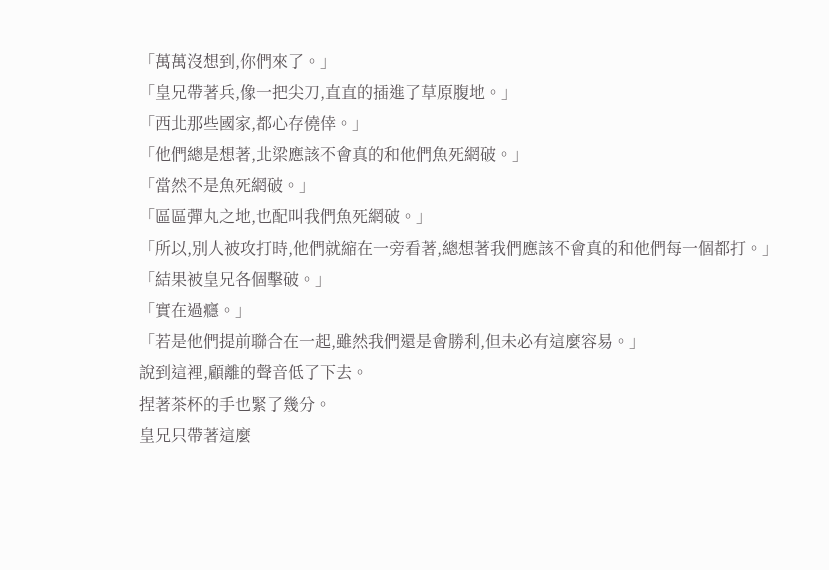「萬萬沒想到,你們來了。」
「皇兄帶著兵,像一把尖刀,直直的插進了草原腹地。」
「西北那些國家,都心存僥倖。」
「他們總是想著,北梁應該不會真的和他們魚死網破。」
「當然不是魚死網破。」
「區區彈丸之地,也配叫我們魚死網破。」
「所以,別人被攻打時,他們就縮在一旁看著,總想著我們應該不會真的和他們每一個都打。」
「結果被皇兄各個擊破。」
「實在過癮。」
「若是他們提前聯合在一起,雖然我們還是會勝利,但未必有這麼容易。」
說到這裡,顧離的聲音低了下去。
捏著茶杯的手也緊了幾分。
皇兄只帶著這麼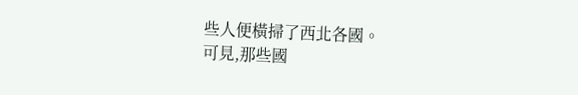些人便橫掃了西北各國。
可見,那些國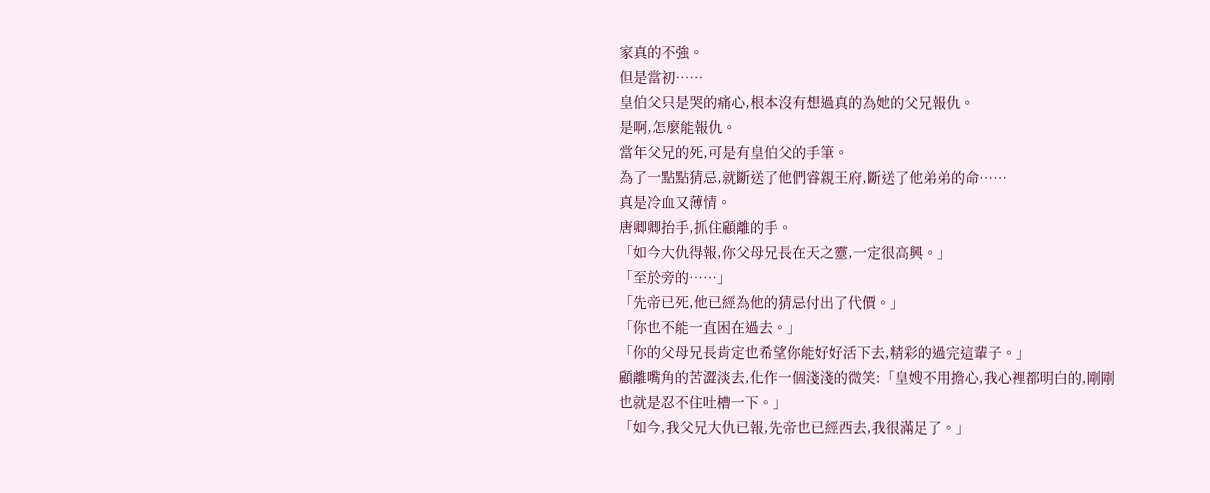家真的不強。
但是當初……
皇伯父只是哭的痛心,根本沒有想過真的為她的父兄報仇。
是啊,怎麼能報仇。
當年父兄的死,可是有皇伯父的手筆。
為了一點點猜忌,就斷送了他們睿親王府,斷送了他弟弟的命……
真是冷血又薄情。
唐卿卿抬手,抓住顧離的手。
「如今大仇得報,你父母兄長在天之靈,一定很高興。」
「至於旁的……」
「先帝已死,他已經為他的猜忌付出了代價。」
「你也不能一直困在過去。」
「你的父母兄長肯定也希望你能好好活下去,精彩的過完這輩子。」
顧離嘴角的苦澀淡去,化作一個淺淺的微笑:「皇嫂不用擔心,我心裡都明白的,剛剛也就是忍不住吐槽一下。」
「如今,我父兄大仇已報,先帝也已經西去,我很滿足了。」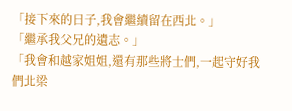「接下來的日子,我會繼續留在西北。」
「繼承我父兄的遺志。」
「我會和越家姐姐,還有那些將士們,一起守好我們北梁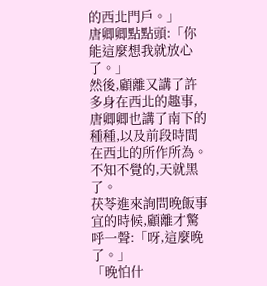的西北門戶。」
唐卿卿點點頭:「你能這麼想我就放心了。」
然後,顧離又講了許多身在西北的趣事,唐卿卿也講了南下的種種,以及前段時間在西北的所作所為。
不知不覺的,天就黑了。
茯苓進來詢問晚飯事宜的時候,顧離才驚呼一聲:「呀,這麼晚了。」
「晚怕什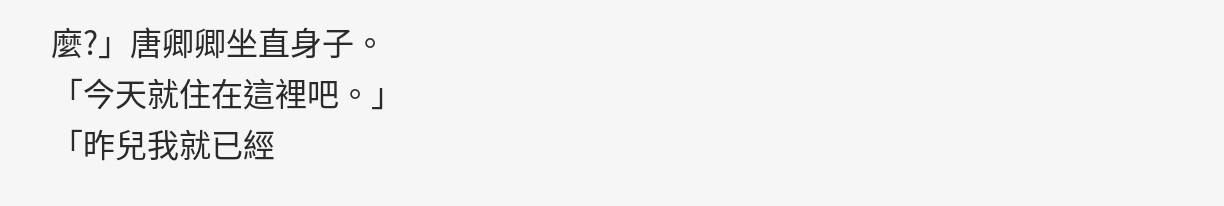麼?」唐卿卿坐直身子。
「今天就住在這裡吧。」
「昨兒我就已經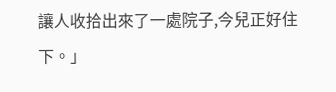讓人收拾出來了一處院子,今兒正好住下。」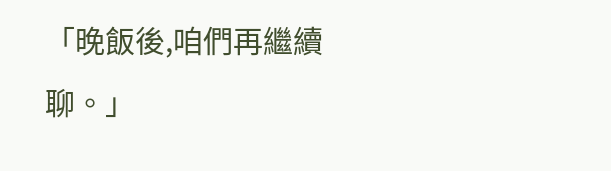「晚飯後,咱們再繼續聊。」